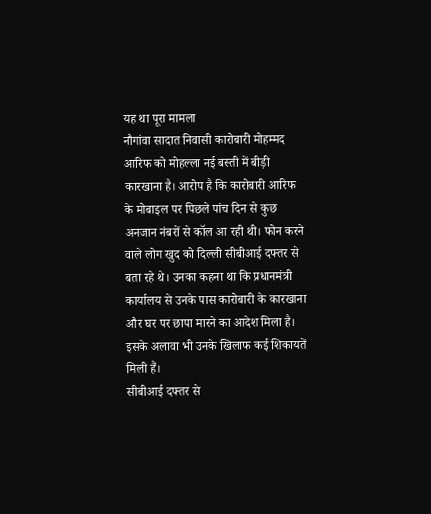यह था पूरा मामला
नौगांवा सादात निवासी कारोबारी मोहम्मद आरिफ को मोहल्ला नई बस्ती में बीड़ी कारखाना है। आरोप है कि कारोबारी आरिफ के मोबाइल पर पिछले पांच दिन से कुछ अनजान नंबरों से कॉल आ रही थी। फोन करने वाले लोग खुद को दिल्ली सीबीआई दफ्तर से बता रहे थे। उनका कहना था कि प्रधानमंत्री कार्यालय से उनके पास कारोबारी के कारखाना और घर पर छापा मारने का आदेश मिला है। इसके अलावा भी उनके खिलाफ कई शिकायतें मिली हैं।
सीबीआई दफ्तर से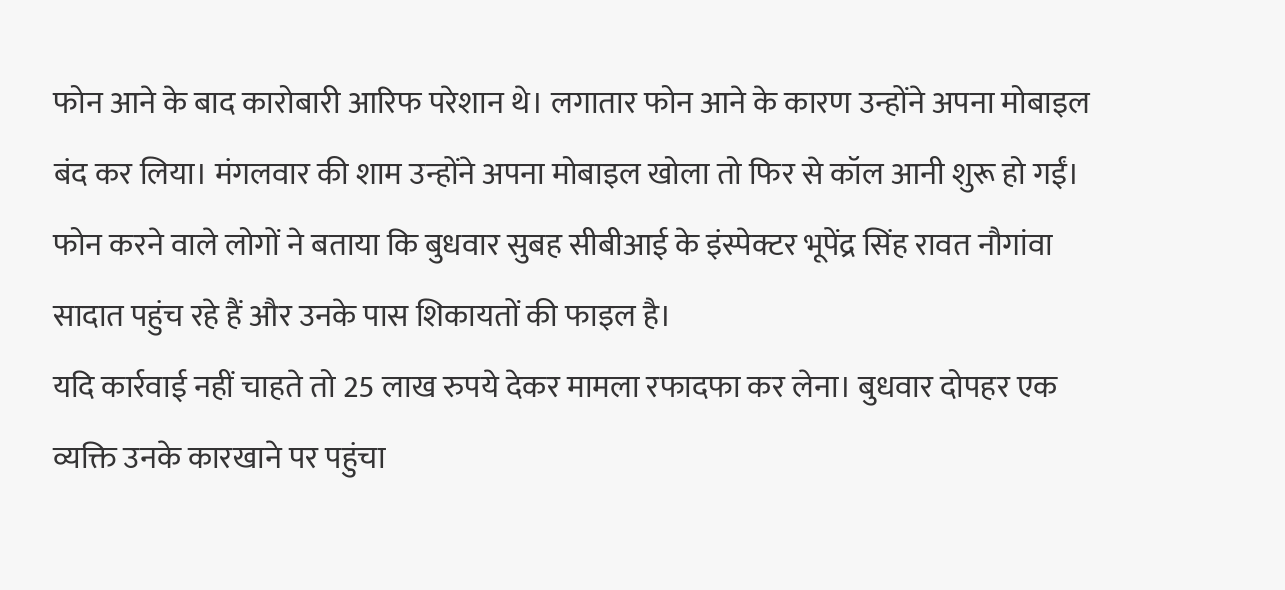फोन आने के बाद कारोबारी आरिफ परेशान थे। लगातार फोन आने के कारण उन्होंने अपना मोबाइल बंद कर लिया। मंगलवार की शाम उन्होंने अपना मोबाइल खोला तो फिर से कॉल आनी शुरू हो गईं। फोन करने वाले लोगों ने बताया कि बुधवार सुबह सीबीआई के इंस्पेक्टर भूपेंद्र सिंह रावत नौगांवा सादात पहुंच रहे हैं और उनके पास शिकायतों की फाइल है।
यदि कार्रवाई नहीं चाहते तो 25 लाख रुपये देकर मामला रफादफा कर लेना। बुधवार दोपहर एक व्यक्ति उनके कारखाने पर पहुंचा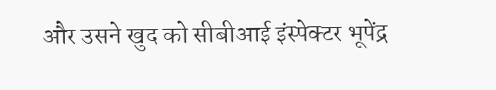और उसने खुद को सीबीआई इंस्पेक्टर भूपेंद्र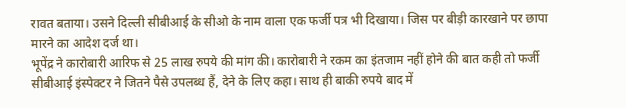रावत बताया। उसने दिल्ली सीबीआई के सीओ के नाम वाला एक फर्जी पत्र भी दिखाया। जिस पर बीड़ी कारखाने पर छापा मारने का आदेश दर्ज था।
भूपेंद्र ने कारोबारी आरिफ से 25 लाख रुपये की मांग की। कारोबारी ने रकम का इंतजाम नहीं होने की बात कही तो फर्जी सीबीआई इंस्पेक्टर ने जितने पैसे उपलब्ध हैं, देने के लिए कहा। साथ ही बाकी रुपये बाद में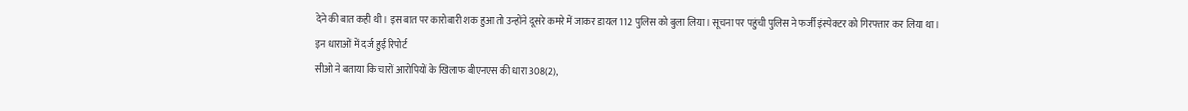देने की बात कही थी। इस बात पर कारोबारी शक हुआ तो उन्होंने दूसरे कमरे में जाकर डायल 112 पुलिस को बुला लिया। सूचना पर पहुंची पुलिस ने फर्जी इंस्पेक्टर को गिरफ्तार कर लिया था।
इन धाराओं में दर्ज हुई रिपोर्ट
सीओ ने बताया कि चारों आरोपियों के खिलाफ बीएनएस की धारा 308(2),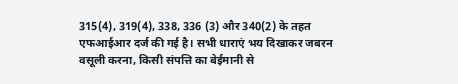315(4), 319(4), 338, 336 (3) और 340(2) के तहत एफआईआर दर्ज की गई है। सभी धाराएं भय दिखाकर जबरन वसूली करना, किसी संपत्ति का बेईमानी से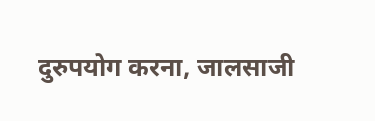दुरुपयोग करना, जालसाजी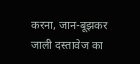करना, जान-बूझकर जाली दस्तावेज का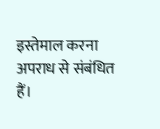इस्तेमाल करना अपराध से संबंधित हैं।